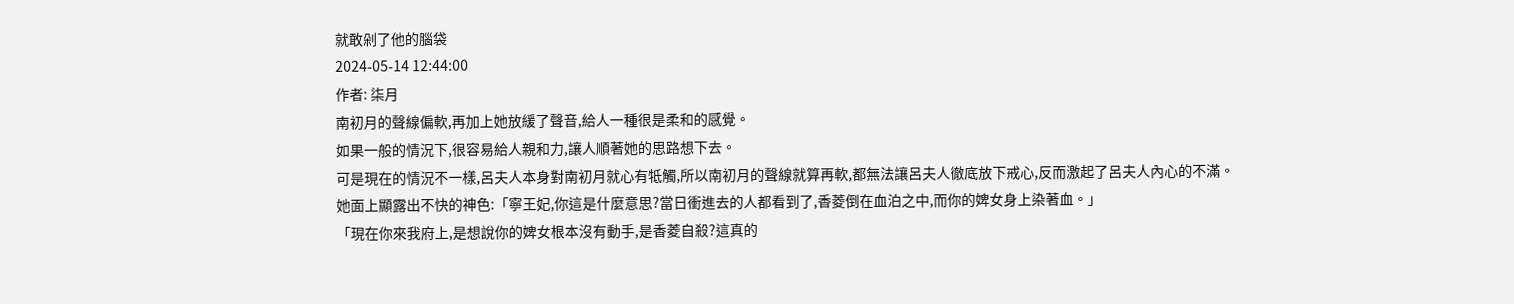就敢剁了他的腦袋
2024-05-14 12:44:00
作者: 柒月
南初月的聲線偏軟,再加上她放緩了聲音,給人一種很是柔和的感覺。
如果一般的情況下,很容易給人親和力,讓人順著她的思路想下去。
可是現在的情況不一樣,呂夫人本身對南初月就心有牴觸,所以南初月的聲線就算再軟,都無法讓呂夫人徹底放下戒心,反而激起了呂夫人內心的不滿。
她面上顯露出不快的神色:「寧王妃,你這是什麼意思?當日衝進去的人都看到了,香菱倒在血泊之中,而你的婢女身上染著血。」
「現在你來我府上,是想說你的婢女根本沒有動手,是香菱自殺?這真的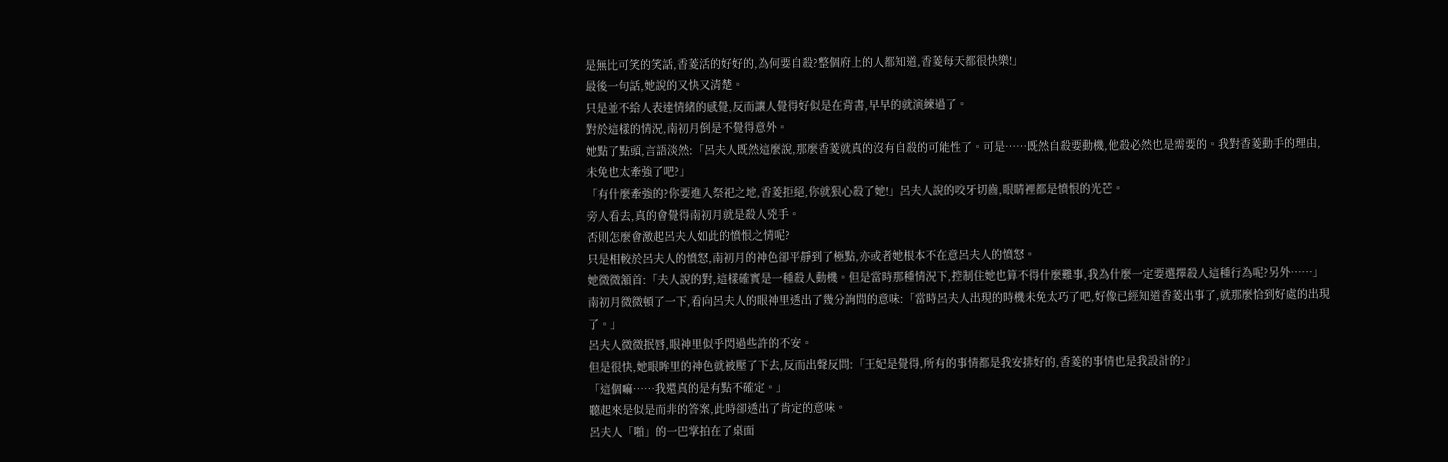是無比可笑的笑話,香菱活的好好的,為何要自殺?整個府上的人都知道,香菱每天都很快樂!」
最後一句話,她說的又快又清楚。
只是並不給人表達情緒的感覺,反而讓人覺得好似是在背書,早早的就演練過了。
對於這樣的情況,南初月倒是不覺得意外。
她點了點頭,言語淡然:「呂夫人既然這麼說,那麼香菱就真的沒有自殺的可能性了。可是……既然自殺要動機,他殺必然也是需要的。我對香菱動手的理由,未免也太牽強了吧?」
「有什麼牽強的?你要進入祭祀之地,香菱拒絕,你就狠心殺了她!」呂夫人說的咬牙切齒,眼睛裡都是憤恨的光芒。
旁人看去,真的會覺得南初月就是殺人兇手。
否則怎麼會激起呂夫人如此的憤恨之情呢?
只是相較於呂夫人的憤怒,南初月的神色卻平靜到了極點,亦或者她根本不在意呂夫人的憤怒。
她微微頷首:「夫人說的對,這樣確實是一種殺人動機。但是當時那種情況下,控制住她也算不得什麼難事,我為什麼一定要選擇殺人這種行為呢?另外……」
南初月微微頓了一下,看向呂夫人的眼神里透出了幾分詢問的意味:「當時呂夫人出現的時機未免太巧了吧,好像已經知道香菱出事了,就那麼恰到好處的出現了。」
呂夫人微微抿唇,眼神里似乎閃過些許的不安。
但是很快,她眼眸里的神色就被壓了下去,反而出聲反問:「王妃是覺得,所有的事情都是我安排好的,香菱的事情也是我設計的?」
「這個嘛……我還真的是有點不確定。」
聽起來是似是而非的答案,此時卻透出了肯定的意味。
呂夫人「啪」的一巴掌拍在了桌面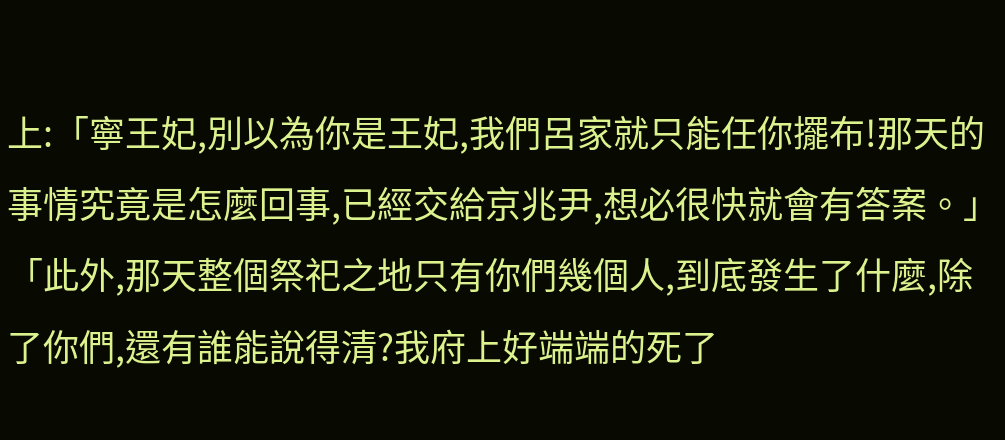上:「寧王妃,別以為你是王妃,我們呂家就只能任你擺布!那天的事情究竟是怎麼回事,已經交給京兆尹,想必很快就會有答案。」
「此外,那天整個祭祀之地只有你們幾個人,到底發生了什麼,除了你們,還有誰能說得清?我府上好端端的死了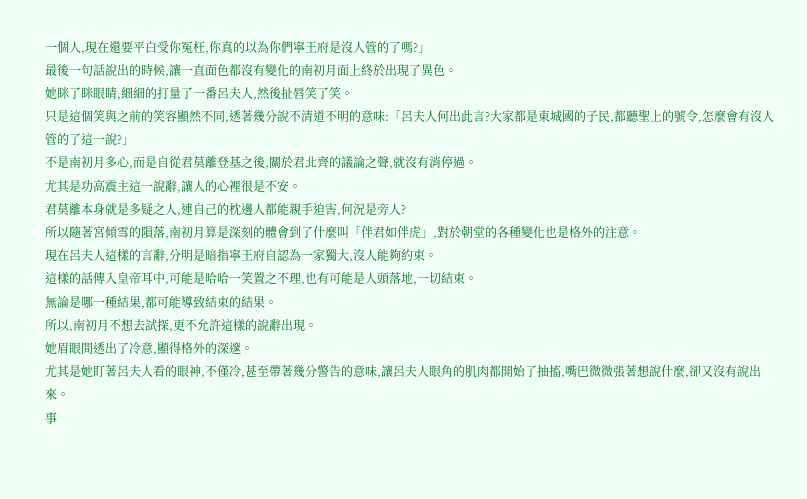一個人,現在還要平白受你冤枉,你真的以為你們寧王府是沒人管的了嗎?」
最後一句話說出的時候,讓一直面色都沒有變化的南初月面上終於出現了異色。
她眯了眯眼睛,細細的打量了一番呂夫人,然後扯唇笑了笑。
只是這個笑與之前的笑容顯然不同,透著幾分說不清道不明的意味:「呂夫人何出此言?大家都是東城國的子民,都聽聖上的號令,怎麼會有沒人管的了這一說?」
不是南初月多心,而是自從君莫離登基之後,關於君北齊的議論之聲,就沒有消停過。
尤其是功高震主這一說辭,讓人的心裡很是不安。
君莫離本身就是多疑之人,連自己的枕邊人都能親手迫害,何況是旁人?
所以隨著宮傾雪的隕落,南初月算是深刻的體會到了什麼叫「伴君如伴虎」,對於朝堂的各種變化也是格外的注意。
現在呂夫人這樣的言辭,分明是暗指寧王府自認為一家獨大,沒人能夠約束。
這樣的話傳入皇帝耳中,可能是哈哈一笑置之不理,也有可能是人頭落地,一切結束。
無論是哪一種結果,都可能導致結束的結果。
所以,南初月不想去試探,更不允許這樣的說辭出現。
她眉眼間透出了冷意,顯得格外的深邃。
尤其是她盯著呂夫人看的眼神,不僅冷,甚至帶著幾分警告的意味,讓呂夫人眼角的肌肉都開始了抽搐,嘴巴微微張著想說什麼,卻又沒有說出來。
事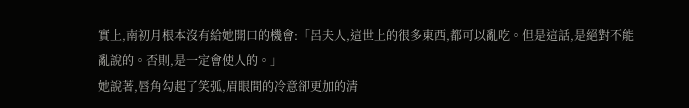實上,南初月根本沒有給她開口的機會:「呂夫人,這世上的很多東西,都可以亂吃。但是這話,是絕對不能亂說的。否則,是一定會使人的。」
她說著,唇角勾起了笑弧,眉眼間的冷意卻更加的清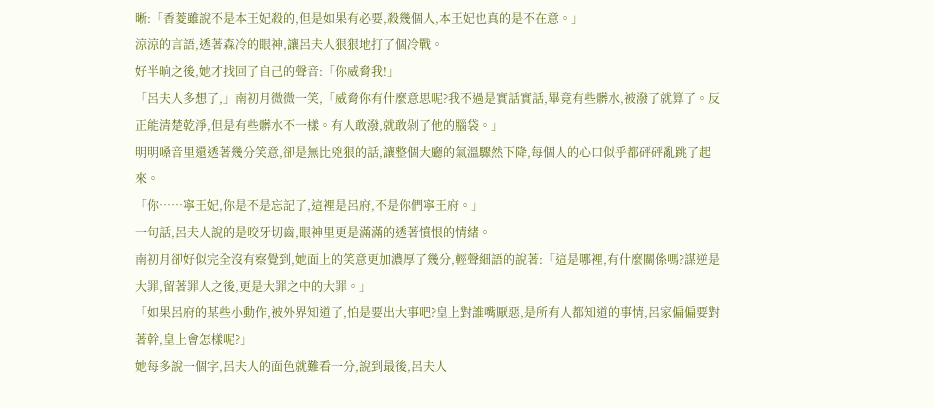晰:「香菱雖說不是本王妃殺的,但是如果有必要,殺幾個人,本王妃也真的是不在意。」
涼涼的言語,透著森冷的眼神,讓呂夫人狠狠地打了個冷戰。
好半晌之後,她才找回了自己的聲音:「你威脅我!」
「呂夫人多想了,」南初月微微一笑,「威脅你有什麼意思呢?我不過是實話實話,畢竟有些髒水,被潑了就算了。反正能清楚乾淨,但是有些髒水不一樣。有人敢潑,就敢剁了他的腦袋。」
明明嗓音里還透著幾分笑意,卻是無比兇狠的話,讓整個大廳的氣溫驟然下降,每個人的心口似乎都砰砰亂跳了起來。
「你……寧王妃,你是不是忘記了,這裡是呂府,不是你們寧王府。」
一句話,呂夫人說的是咬牙切齒,眼神里更是滿滿的透著憤恨的情緒。
南初月卻好似完全沒有察覺到,她面上的笑意更加濃厚了幾分,輕聲細語的說著:「這是哪裡,有什麼關係嗎?謀逆是大罪,留著罪人之後,更是大罪之中的大罪。」
「如果呂府的某些小動作,被外界知道了,怕是要出大事吧?皇上對誰嘴厭惡,是所有人都知道的事情,呂家偏偏要對著幹,皇上會怎樣呢?」
她每多說一個字,呂夫人的面色就難看一分,說到最後,呂夫人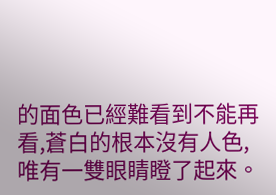的面色已經難看到不能再看,蒼白的根本沒有人色,唯有一雙眼睛瞪了起來。